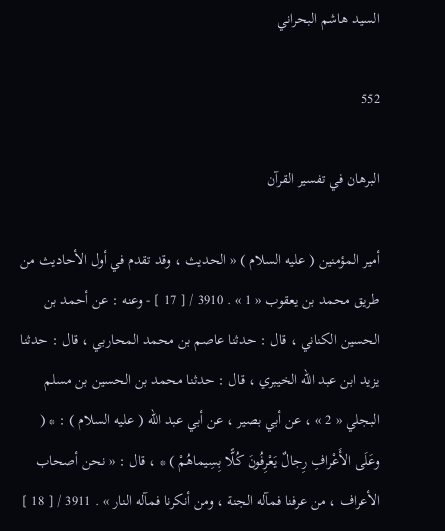السيد هاشم البحراني

552

البرهان في تفسير القرآن

أمير المؤمنين ( عليه السلام ) « الحديث ، وقد تقدم في أول الأحاديث من طريق محمد بن يعقوب « 1 » . 3910 / [ 17 ] - وعنه : عن أحمد بن الحسين الكناني ، قال : حدثنا عاصم بن محمد المحاربي ، قال : حدثنا يزيد ابن عبد الله الخيبري ، قال : حدثنا محمد بن الحسين بن مسلم البجلي « 2 » ، عن أبي بصير ، عن أبي عبد الله ( عليه السلام ) : * ( وعَلَى الأَعْرافِ رِجالٌ يَعْرِفُونَ كُلًّا بِسِيماهُمْ ) * ، قال : « نحن أصحاب الأعراف ، من عرفنا فمآله الجنة ، ومن أنكرنا فمآله النار » . 3911 / [ 18 ]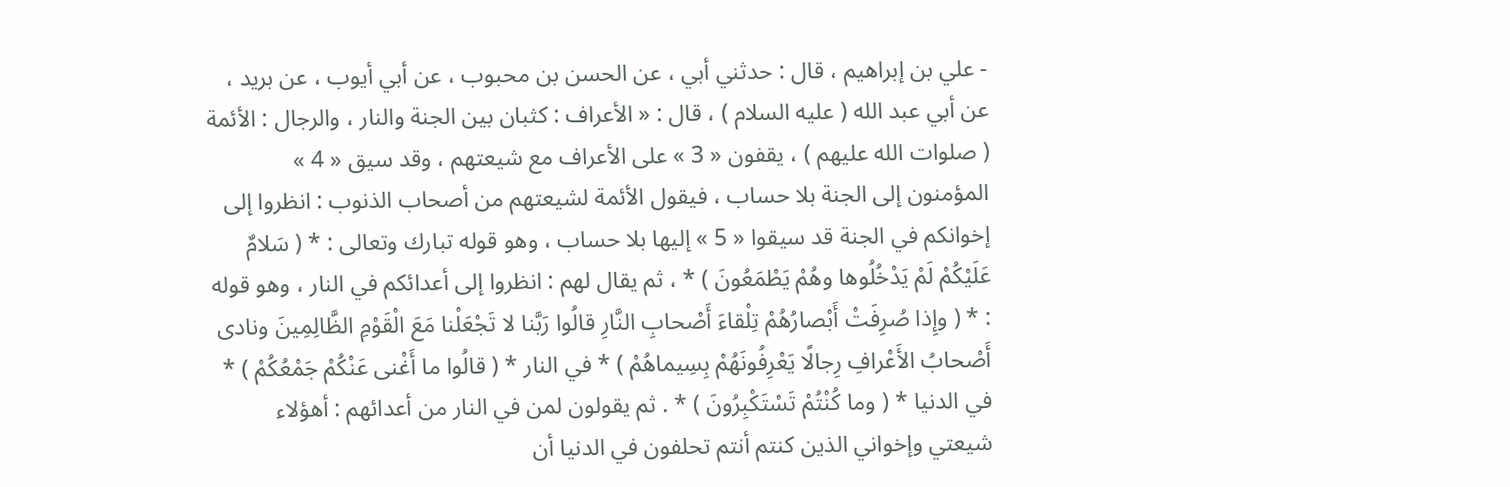- علي بن إبراهيم ، قال : حدثني أبي ، عن الحسن بن محبوب ، عن أبي أيوب ، عن بريد ، عن أبي عبد الله ( عليه السلام ) ، قال : « الأعراف : كثبان بين الجنة والنار ، والرجال : الأئمة ( صلوات الله عليهم ) ، يقفون « 3 » على الأعراف مع شيعتهم ، وقد سيق « 4 » المؤمنون إلى الجنة بلا حساب ، فيقول الأئمة لشيعتهم من أصحاب الذنوب : انظروا إلى إخوانكم في الجنة قد سيقوا « 5 » إليها بلا حساب ، وهو قوله تبارك وتعالى : * ( سَلامٌ عَلَيْكُمْ لَمْ يَدْخُلُوها وهُمْ يَطْمَعُونَ ) * ، ثم يقال لهم : انظروا إلى أعدائكم في النار ، وهو قوله : * ( وإِذا صُرِفَتْ أَبْصارُهُمْ تِلْقاءَ أَصْحابِ النَّارِ قالُوا رَبَّنا لا تَجْعَلْنا مَعَ الْقَوْمِ الظَّالِمِينَ ونادى أَصْحابُ الأَعْرافِ رِجالًا يَعْرِفُونَهُمْ بِسِيماهُمْ ) * في النار * ( قالُوا ما أَغْنى عَنْكُمْ جَمْعُكُمْ ) * في الدنيا * ( وما كُنْتُمْ تَسْتَكْبِرُونَ ) * . ثم يقولون لمن في النار من أعدائهم : أهؤلاء شيعتي وإخواني الذين كنتم أنتم تحلفون في الدنيا أن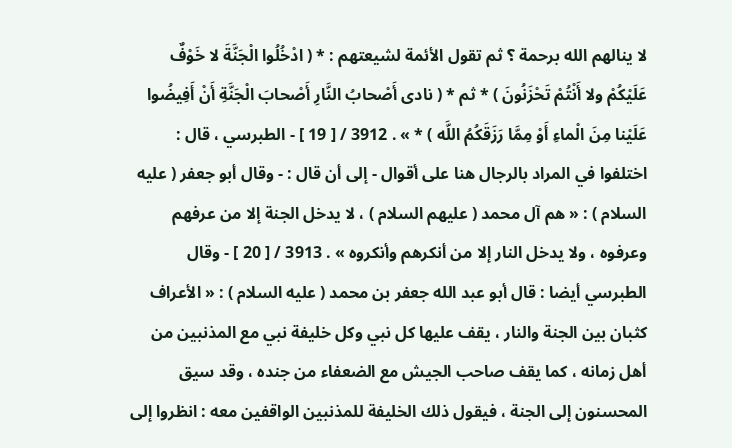لا ينالهم الله برحمة ؟ ثم تقول الأئمة لشيعتهم : * ( ادْخُلُوا الْجَنَّةَ لا خَوْفٌ عَلَيْكُمْ ولا أَنْتُمْ تَحْزَنُونَ ) * ثم * ( نادى أَصْحابُ النَّارِ أَصْحابَ الْجَنَّةِ أَنْ أَفِيضُوا عَلَيْنا مِنَ الْماءِ أَوْ مِمَّا رَزَقَكُمُ اللَّه ) * » . 3912 / [ 19 ] - الطبرسي ، قال : اختلفوا في المراد بالرجال هنا على أقوال - إلى أن قال : - وقال أبو جعفر ( عليه السلام ) : « هم آل محمد ( عليهم السلام ) ، لا يدخل الجنة إلا من عرفهم وعرفوه ، ولا يدخل النار إلا من أنكرهم وأنكروه » . 3913 / [ 20 ] - وقال الطبرسي أيضا : قال أبو عبد الله جعفر بن محمد ( عليه السلام ) : « الأعراف كثبان بين الجنة والنار ، يقف عليها كل نبي وكل خليفة نبي مع المذنبين من أهل زمانه ، كما يقف صاحب الجيش مع الضعفاء من جنده ، وقد سيق المحسنون إلى الجنة ، فيقول ذلك الخليفة للمذنبين الواقفين معه : انظروا إلى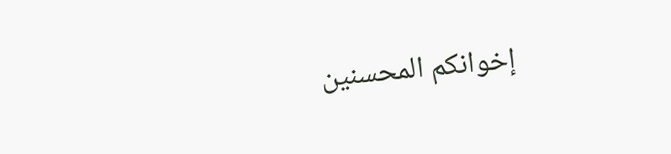إخوانكم المحسنين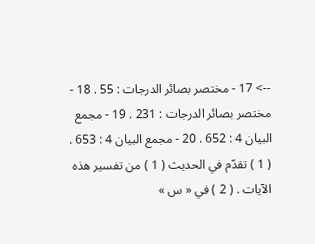--> 17 - مختصر بصائر الدرجات : 55 . 18 - مختصر بصائر الدرجات : 231 . 19 - مجمع البيان 4 : 652 . 20 - مجمع البيان 4 : 653 . ( 1 ) تقدّم في الحديث ( 1 ) من تفسير هذه الآيات . ( 2 ) في « س »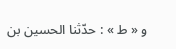و « ط » : حدّثنا الحسين بن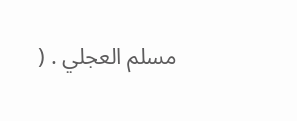مسلم العجلي . (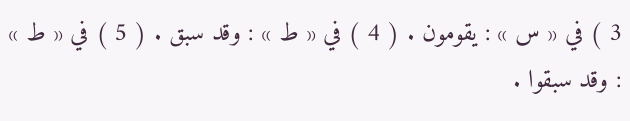3 ) في « س » : يقومون . ( 4 ) في « ط » : وقد سبق . ( 5 ) في « ط » : وقد سبقوا .